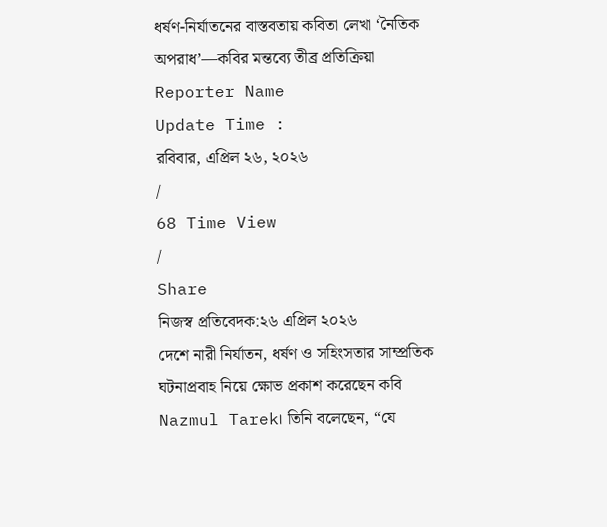ধর্ষণ-নির্যাতনের বাস্তবতায় কবিতা লেখা ‘নৈতিক অপরাধ’—কবির মন্তব্যে তীব্র প্রতিক্রিয়া
Reporter Name
Update Time :
রবিবার, এপ্রিল ২৬, ২০২৬
/
68 Time View
/
Share
নিজস্ব প্রতিবেদক:২৬ এপ্রিল ২০২৬
দেশে নারী নির্যাতন, ধর্ষণ ও সহিংসতার সাম্প্রতিক ঘটনাপ্রবাহ নিয়ে ক্ষোভ প্রকাশ করেছেন কবি Nazmul Tarek। তিনি বলেছেন, “যে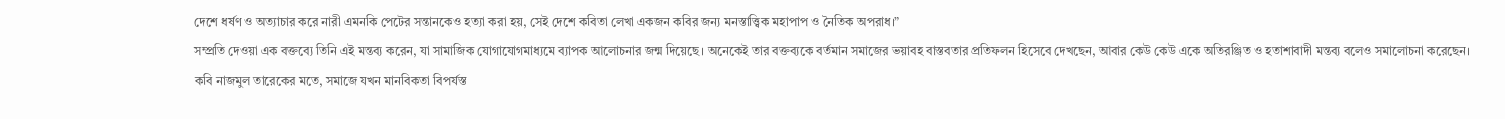দেশে ধর্ষণ ও অত্যাচার করে নারী এমনকি পেটের সন্তানকেও হত্যা করা হয়, সেই দেশে কবিতা লেখা একজন কবির জন্য মনস্তাত্ত্বিক মহাপাপ ও নৈতিক অপরাধ।”
সম্প্রতি দেওয়া এক বক্তব্যে তিনি এই মন্তব্য করেন, যা সামাজিক যোগাযোগমাধ্যমে ব্যাপক আলোচনার জন্ম দিয়েছে। অনেকেই তার বক্তব্যকে বর্তমান সমাজের ভয়াবহ বাস্তবতার প্রতিফলন হিসেবে দেখছেন, আবার কেউ কেউ একে অতিরঞ্জিত ও হতাশাবাদী মন্তব্য বলেও সমালোচনা করেছেন।
কবি নাজমুল তারেকের মতে, সমাজে যখন মানবিকতা বিপর্যস্ত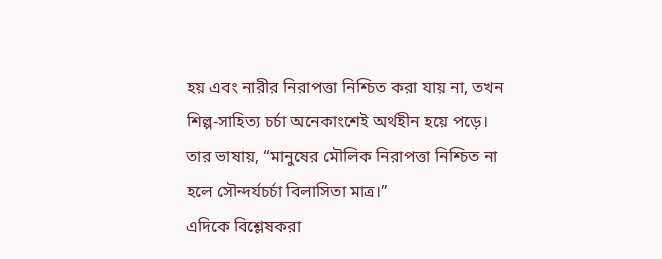হয় এবং নারীর নিরাপত্তা নিশ্চিত করা যায় না, তখন শিল্প-সাহিত্য চর্চা অনেকাংশেই অর্থহীন হয়ে পড়ে। তার ভাষায়, “মানুষের মৌলিক নিরাপত্তা নিশ্চিত না হলে সৌন্দর্যচর্চা বিলাসিতা মাত্র।”
এদিকে বিশ্লেষকরা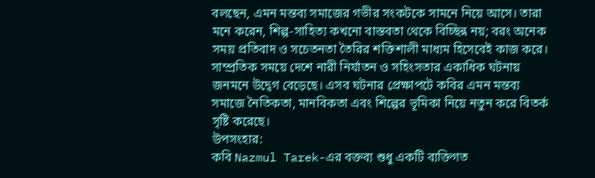বলছেন, এমন মন্তব্য সমাজের গভীর সংকটকে সামনে নিয়ে আসে। তারা মনে করেন, শিল্প-সাহিত্য কখনো বাস্তবতা থেকে বিচ্ছিন্ন নয়; বরং অনেক সময় প্রতিবাদ ও সচেতনতা তৈরির শক্তিশালী মাধ্যম হিসেবেই কাজ করে।
সাম্প্রতিক সময়ে দেশে নারী নির্যাতন ও সহিংসতার একাধিক ঘটনায় জনমনে উদ্বেগ বেড়েছে। এসব ঘটনার প্রেক্ষাপটে কবির এমন মন্তব্য সমাজে নৈতিকতা, মানবিকতা এবং শিল্পের ভূমিকা নিয়ে নতুন করে বিতর্ক সৃষ্টি করেছে।
উপসংহার:
কবি Nazmul Tarek-এর বক্তব্য শুধু একটি ব্যক্তিগত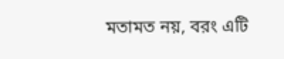মতামত নয়, বরং এটি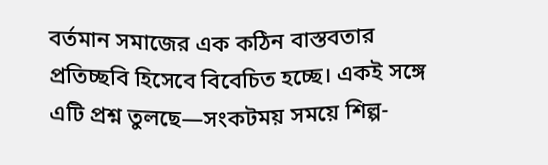বর্তমান সমাজের এক কঠিন বাস্তবতার প্রতিচ্ছবি হিসেবে বিবেচিত হচ্ছে। একই সঙ্গে এটি প্রশ্ন তুলছে—সংকটময় সময়ে শিল্প-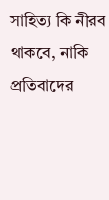সাহিত্য কি নীরব থাকবে, নাকি প্রতিবাদের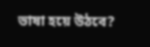ভাষা হয়ে উঠবে?